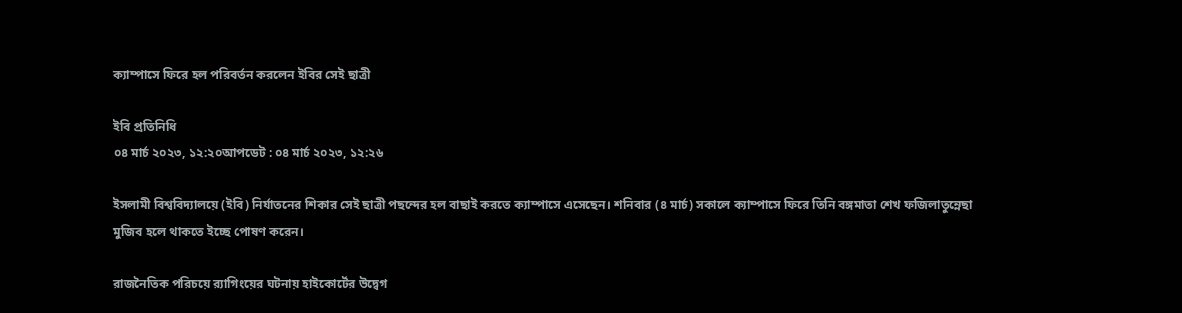ক্যাম্পাসে ফিরে হল পরিবর্তন করলেন ইবির সেই ছাত্রী

ইবি প্রতিনিধি
০৪ মার্চ ২০২৩, ১২:২০আপডেট : ০৪ মার্চ ২০২৩, ১২:২৬

ইসলামী বিশ্ববিদ্যালয়ে (ইবি) নির্যাতনের শিকার সেই ছাত্রী পছন্দের হল বাছাই করতে ক্যাম্পাসে এসেছেন। শনিবার (৪ মার্চ) সকালে ক্যাম্পাসে ফিরে তিনি বঙ্গমাতা শেখ ফজিলাতুন্নেছা মুজিব হলে থাকতে ইচ্ছে পোষণ করেন।

রাজনৈতিক পরিচয়ে র‍্যাগিংয়ের ঘটনায় হাইকোর্টের উদ্বেগ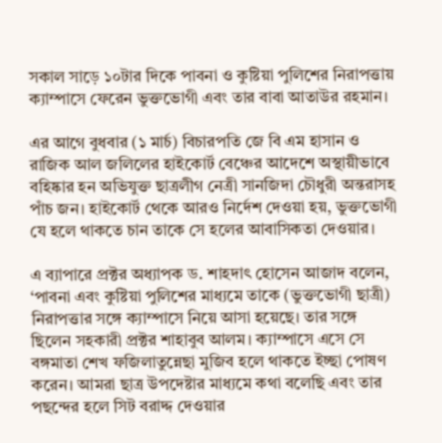সকাল সাড়ে ১০টার দিকে পাবনা ও কুষ্টিয়া পুলিশের নিরাপত্তায় ক্যাম্পাসে ফেরেন ভুক্তভোগী এবং তার বাবা আতাউর রহমান।

এর আগে বুধবার (১ মার্চ) বিচারপতি জে বি এম হাসান ও রাজিক আল জলিলের হাইকোর্ট বেঞ্চের আদেশে অস্থায়ীভাবে বহিষ্কার হন অভিযুক্ত ছাত্রলীগ নেত্রী সানজিদা চৌধুরী অন্তরাসহ পাঁচ জন। হাইকোর্ট থেকে আরও নির্দেশ দেওয়া হয়, ভুক্তভোগী যে হলে থাকতে চান তাকে সে হলের আবাসিকতা দেওয়ার।

এ ব্যাপারে প্রক্টর অধ্যাপক ড. শাহদাৎ হোসেন আজাদ বলেন, ‘পাবনা এবং কুষ্টিয়া পুলিশের মাধ্যমে তাকে (ভুক্তভোগী ছাত্রী) নিরাপত্তার সঙ্গে ক্যাম্পাসে নিয়ে আসা হয়েছে। তার সঙ্গে ছিলেন সহকারী প্রক্টর শাহাবুব আলম। ক্যাম্পাসে এসে সে বঙ্গমাতা শেখ ফজিলাতুন্নেছা মুজিব হলে থাকতে ইচ্ছা পোষণ করেন। আমরা ছাত্র উপদেষ্টার মাধ্যমে কথা বলেছি এবং তার পছন্দের হলে সিট বরাদ্দ দেওয়ার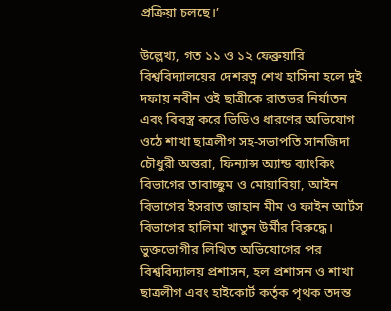প্রক্রিয়া চলছে।’

উল্লেখ্য, গত ১১ ও ১২ ফেব্রুয়ারি বিশ্ববিদ্যালয়ের দেশরত্ন শেখ হাসিনা হলে দুই দফায় নবীন ওই ছাত্রীকে রাতভর নির্যাতন এবং বিবস্ত্র করে ভিডিও ধারণের অভিযোগ ওঠে শাখা ছাত্রলীগ সহ-সভাপতি সানজিদা চৌধুরী অন্তরা, ফিন্যান্স অ্যান্ড ব্যাংকিং বিভাগের তাবাচ্ছুম ও মোয়াবিয়া, আইন বিভাগের ইসরাত জাহান মীম ও ফাইন আর্টস বিভাগের হালিমা খাতুন উর্মীর বিরুদ্ধে। ভুক্তভোগীর লিখিত অভিযোগের পর বিশ্ববিদ্যালয় প্রশাসন, হল প্রশাসন ও শাখা ছাত্রলীগ এবং হাইকোর্ট কর্তৃক পৃথক তদন্ত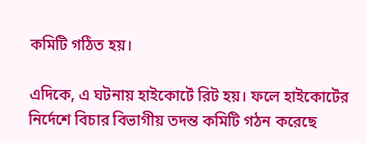কমিটি গঠিত হয়।

এদিকে, এ ঘটনায় হাইকোর্টে রিট হয়। ফলে হাইকোর্টের নির্দেশে বিচার বিভাগীয় তদন্ত কমিটি গঠন করেছে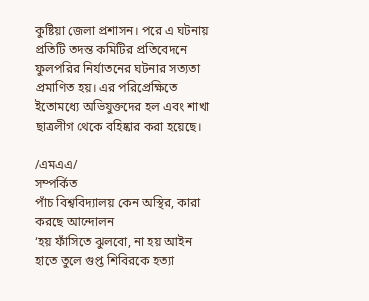কুষ্টিয়া জেলা প্রশাসন। পরে এ ঘটনায় প্রতিটি তদন্ত কমিটির প্রতিবেদনে ফুলপরির নির্যাতনের ঘটনার সত্যতা প্রমাণিত হয়। এর পরিপ্রেক্ষিতে ইতোমধ্যে অভিযুক্তদের হল এবং শাখা ছাত্রলীগ থেকে বহিষ্কার করা হয়েছে।

/এমএএ/
সম্পর্কিত
পাঁচ বিশ্ববিদ্যালয় কেন অস্থির, কারা করছে আন্দোলন
‘হয় ফাঁসিতে ঝুলবো, না হয় আইন হাতে তুলে গুপ্ত শিবিরকে হত্যা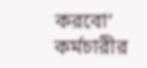করবো’
কর্মচারীর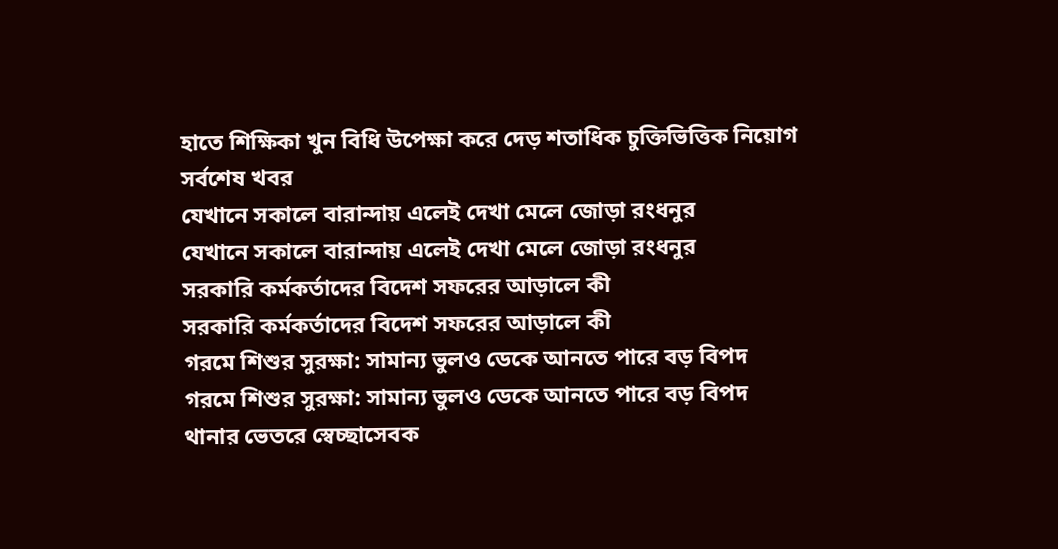হাতে শিক্ষিকা খুন বিধি উপেক্ষা করে দেড় শতাধিক চুক্তিভিত্তিক নিয়োগ
সর্বশেষ খবর
যেখানে সকালে বারান্দায় এলেই দেখা মেলে জোড়া রংধনুর
যেখানে সকালে বারান্দায় এলেই দেখা মেলে জোড়া রংধনুর
সরকারি কর্মকর্তাদের বিদেশ সফরের আড়ালে কী
সরকারি কর্মকর্তাদের বিদেশ সফরের আড়ালে কী
গরমে শিশুর সুরক্ষা: সামান্য ভুলও ডেকে আনতে পারে বড় বিপদ
গরমে শিশুর সুরক্ষা: সামান্য ভুলও ডেকে আনতে পারে বড় বিপদ
থানার ভেতরে স্বেচ্ছাসেবক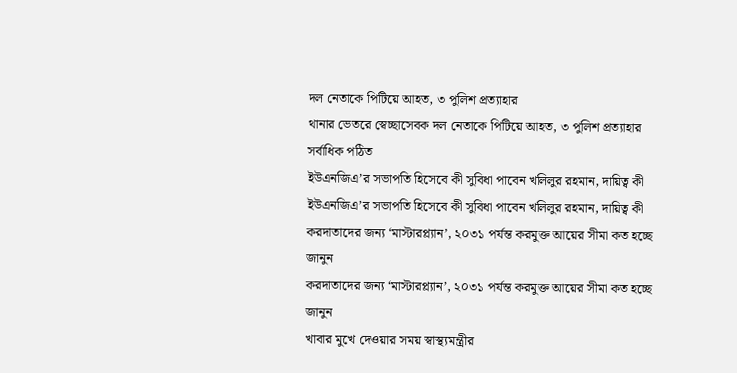দল নেতাকে পিটিয়ে আহত, ৩ পুলিশ প্রত্যাহার
থানার ভেতরে স্বেচ্ছাসেবক দল নেতাকে পিটিয়ে আহত, ৩ পুলিশ প্রত্যাহার
সর্বাধিক পঠিত
ইউএনজিএ’র সভাপতি হিসেবে কী সুবিধা পাবেন খলিলুর রহমান, দায়িত্ব কী
ইউএনজিএ’র সভাপতি হিসেবে কী সুবিধা পাবেন খলিলুর রহমান, দায়িত্ব কী
করদাতাদের জন্য ‘মাস্টারপ্ল্যান’, ২০৩১ পর্যন্ত করমুক্ত আয়ের সীমা কত হচ্ছে জানুন
করদাতাদের জন্য ‘মাস্টারপ্ল্যান’, ২০৩১ পর্যন্ত করমুক্ত আয়ের সীমা কত হচ্ছে জানুন
খাবার মুখে দেওয়ার সময় স্বাস্থ্যমন্ত্রীর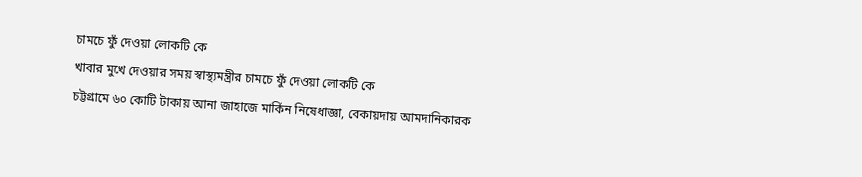চামচে ফুঁ দেওয়া লোকটি কে
খাবার মুখে দেওয়ার সময় স্বাস্থ্যমন্ত্রীর চামচে ফুঁ দেওয়া লোকটি কে
চট্টগ্রামে ৬০ কোটি টাকায় আনা জাহাজে মার্কিন নিষেধাজ্ঞা, বেকায়দায় আমদানিকারক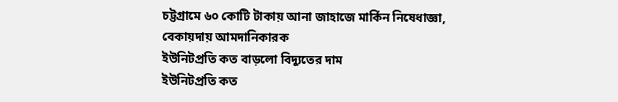চট্টগ্রামে ৬০ কোটি টাকায় আনা জাহাজে মার্কিন নিষেধাজ্ঞা, বেকায়দায় আমদানিকারক
ইউনিটপ্রতি কত বাড়লো বিদ্যুতের দাম
ইউনিটপ্রতি কত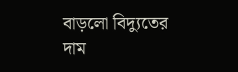বাড়লো বিদ্যুতের দাম